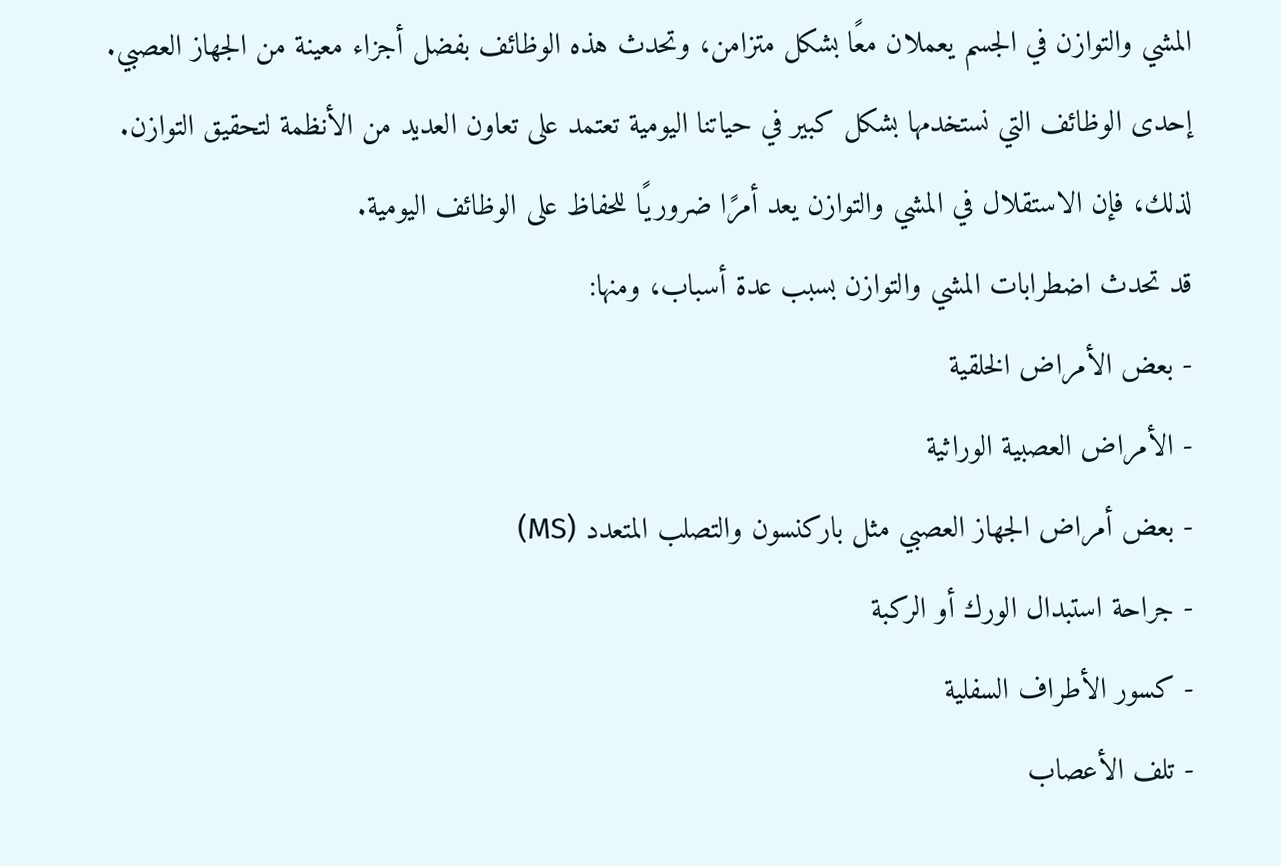المشي والتوازن في الجسم يعملان معًا بشكل متزامن، وتحدث هذه الوظائف بفضل أجزاء معينة من الجهاز العصبي.
إحدى الوظائف التي نستخدمها بشكل كبير في حياتنا اليومية تعتمد على تعاون العديد من الأنظمة لتحقيق التوازن.
لذلك، فإن الاستقلال في المشي والتوازن يعد أمرًا ضروريًا للحفاظ على الوظائف اليومية.
قد تحدث اضطرابات المشي والتوازن بسبب عدة أسباب، ومنها:
- بعض الأمراض الخلقية
- الأمراض العصبية الوراثية
- بعض أمراض الجهاز العصبي مثل باركنسون والتصلب المتعدد (MS)
- جراحة استبدال الورك أو الركبة
- كسور الأطراف السفلية
- تلف الأعصاب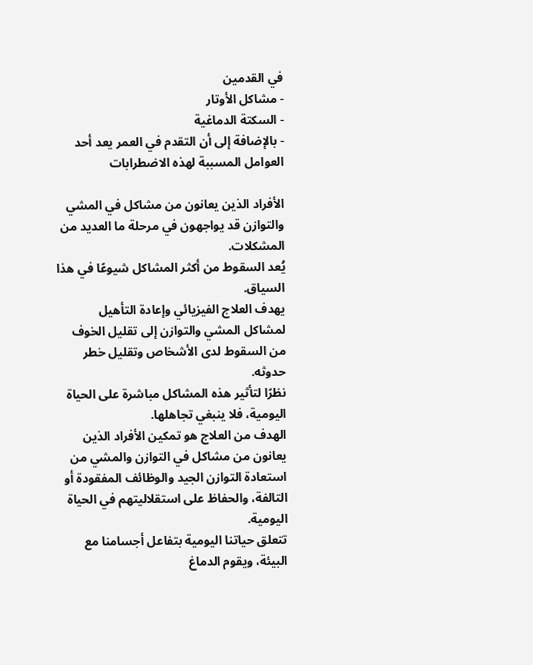في القدمين
- مشاكل الأوتار
- السكتة الدماغية
- بالإضافة إلى أن التقدم في العمر يعد أحد العوامل المسببة لهذه الاضطرابات

الأفراد الذين يعانون من مشاكل في المشي والتوازن قد يواجهون في مرحلة ما العديد من المشكلات.
يُعد السقوط من أكثر المشاكل شيوعًا في هذا السياق.
يهدف العلاج الفيزيائي وإعادة التأهيل لمشاكل المشي والتوازن إلى تقليل الخوف من السقوط لدى الأشخاص وتقليل خطر حدوثه.
نظرًا لتأثير هذه المشاكل مباشرة على الحياة اليومية، فلا ينبغي تجاهلها.
الهدف من العلاج هو تمكين الأفراد الذين يعانون من مشاكل في التوازن والمشي من استعادة التوازن الجيد والوظائف المفقودة أو التالفة، والحفاظ على استقلاليتهم في الحياة اليومية.
تتعلق حياتنا اليومية بتفاعل أجسامنا مع البيئة، ويقوم الدماغ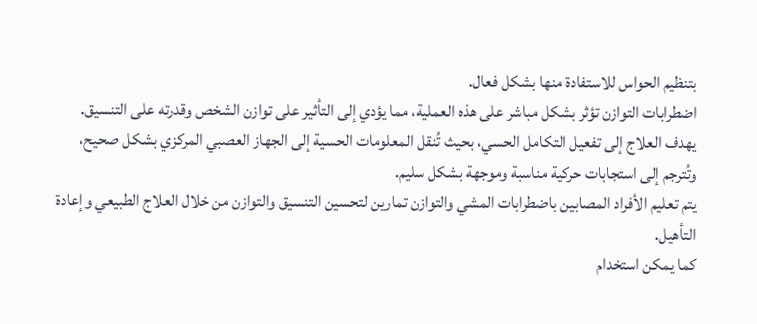بتنظيم الحواس للاستفادة منها بشكل فعال.
اضطرابات التوازن تؤثر بشكل مباشر على هذه العملية، مما يؤدي إلى التأثير على توازن الشخص وقدرته على التنسيق.
يهدف العلاج إلى تفعيل التكامل الحسي، بحيث تُنقل المعلومات الحسية إلى الجهاز العصبي المركزي بشكل صحيح، وتُترجم إلى استجابات حركية مناسبة وموجهة بشكل سليم.
يتم تعليم الأفراد المصابين باضطرابات المشي والتوازن تمارين لتحسين التنسيق والتوازن من خلال العلاج الطبيعي وإعادة التأهيل.
كما يمكن استخدام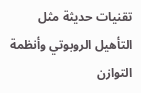تقنيات حديثة مثل التأهيل الروبوتي وأنظمة التوازن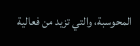المحوسبة، والتي تزيد من فعالية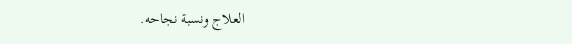العلاج ونسبة نجاحه.